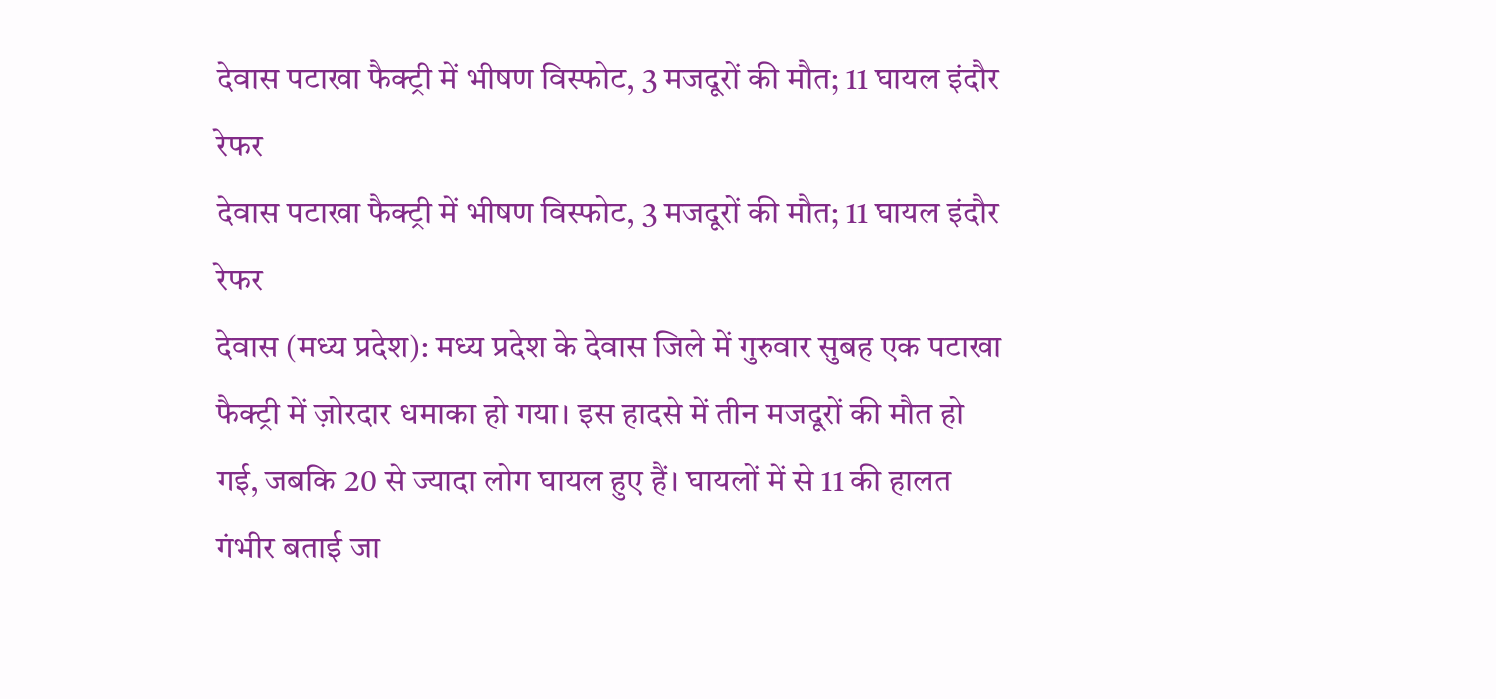देवास पटाखा फैक्ट्री में भीषण विस्फोट, 3 मजदूरों की मौत; 11 घायल इंदौर रेफर
देवास पटाखा फैक्ट्री में भीषण विस्फोट, 3 मजदूरों की मौत; 11 घायल इंदौर रेफर
देवास (मध्य प्रदेश): मध्य प्रदेश के देवास जिले में गुरुवार सुबह एक पटाखा फैक्ट्री में ज़ोरदार धमाका हो गया। इस हादसे में तीन मजदूरों की मौत हो गई, जबकि 20 से ज्यादा लोग घायल हुए हैं। घायलों में से 11 की हालत गंभीर बताई जा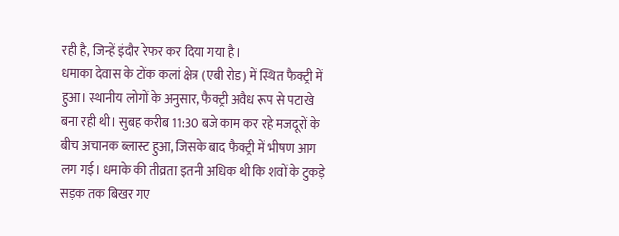रही है, जिन्हें इंदौर रेफर कर दिया गया है।
धमाका देवास के टोंक कलां क्षेत्र (एबी रोड) में स्थित फैक्ट्री में हुआ। स्थानीय लोगों के अनुसार, फैक्ट्री अवैध रूप से पटाखे बना रही थी। सुबह करीब 11:30 बजे काम कर रहे मजदूरों के बीच अचानक ब्लास्ट हुआ, जिसके बाद फैक्ट्री में भीषण आग लग गई। धमाके की तीव्रता इतनी अधिक थी कि शवों के टुकड़े सड़क तक बिखर गए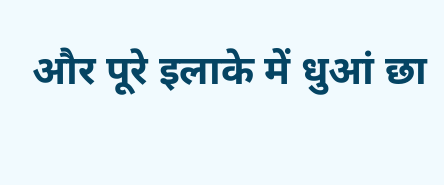और पूरे इलाके में धुआं छा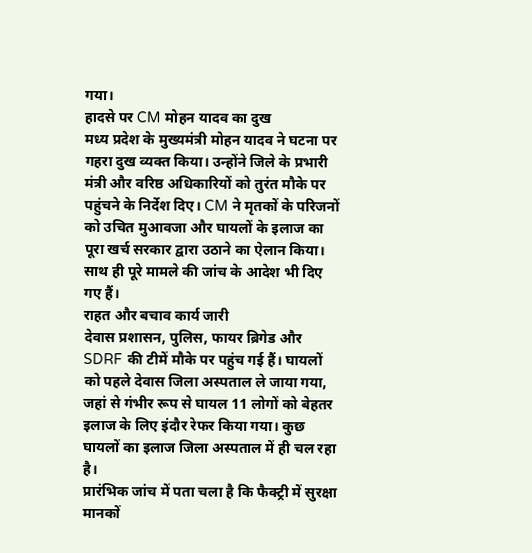गया।
हादसे पर CM मोहन यादव का दुख
मध्य प्रदेश के मुख्यमंत्री मोहन यादव ने घटना पर गहरा दुख व्यक्त किया। उन्होंने जिले के प्रभारी मंत्री और वरिष्ठ अधिकारियों को तुरंत मौके पर पहुंचने के निर्देश दिए। CM ने मृतकों के परिजनों को उचित मुआवजा और घायलों के इलाज का पूरा खर्च सरकार द्वारा उठाने का ऐलान किया। साथ ही पूरे मामले की जांच के आदेश भी दिए गए हैं।
राहत और बचाव कार्य जारी
देवास प्रशासन, पुलिस, फायर ब्रिगेड और SDRF की टीमें मौके पर पहुंच गई हैं। घायलों को पहले देवास जिला अस्पताल ले जाया गया, जहां से गंभीर रूप से घायल 11 लोगों को बेहतर इलाज के लिए इंदौर रेफर किया गया। कुछ घायलों का इलाज जिला अस्पताल में ही चल रहा है।
प्रारंभिक जांच में पता चला है कि फैक्ट्री में सुरक्षा मानकों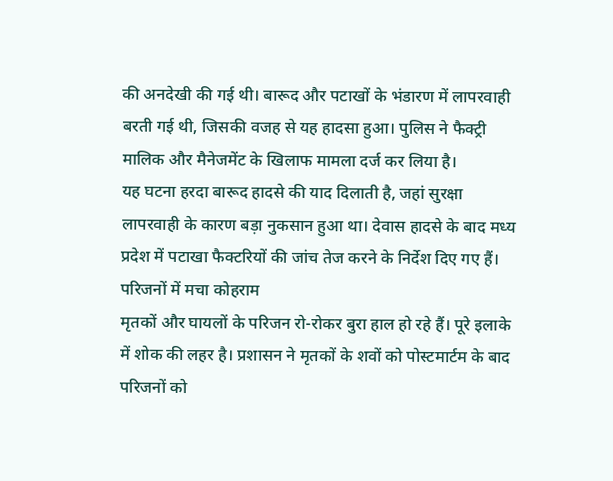की अनदेखी की गई थी। बारूद और पटाखों के भंडारण में लापरवाही बरती गई थी, जिसकी वजह से यह हादसा हुआ। पुलिस ने फैक्ट्री मालिक और मैनेजमेंट के खिलाफ मामला दर्ज कर लिया है।
यह घटना हरदा बारूद हादसे की याद दिलाती है, जहां सुरक्षा लापरवाही के कारण बड़ा नुकसान हुआ था। देवास हादसे के बाद मध्य प्रदेश में पटाखा फैक्टरियों की जांच तेज करने के निर्देश दिए गए हैं।
परिजनों में मचा कोहराम
मृतकों और घायलों के परिजन रो-रोकर बुरा हाल हो रहे हैं। पूरे इलाके में शोक की लहर है। प्रशासन ने मृतकों के शवों को पोस्टमार्टम के बाद परिजनों को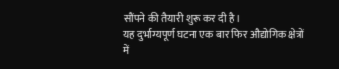सौंपने की तैयारी शुरू कर दी है।
यह दुर्भाग्यपूर्ण घटना एक बार फिर औद्योगिक क्षेत्रों में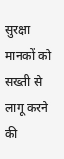सुरक्षा मानकों को सख्ती से लागू करने की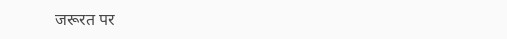जरूरत पर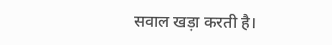सवाल खड़ा करती है।